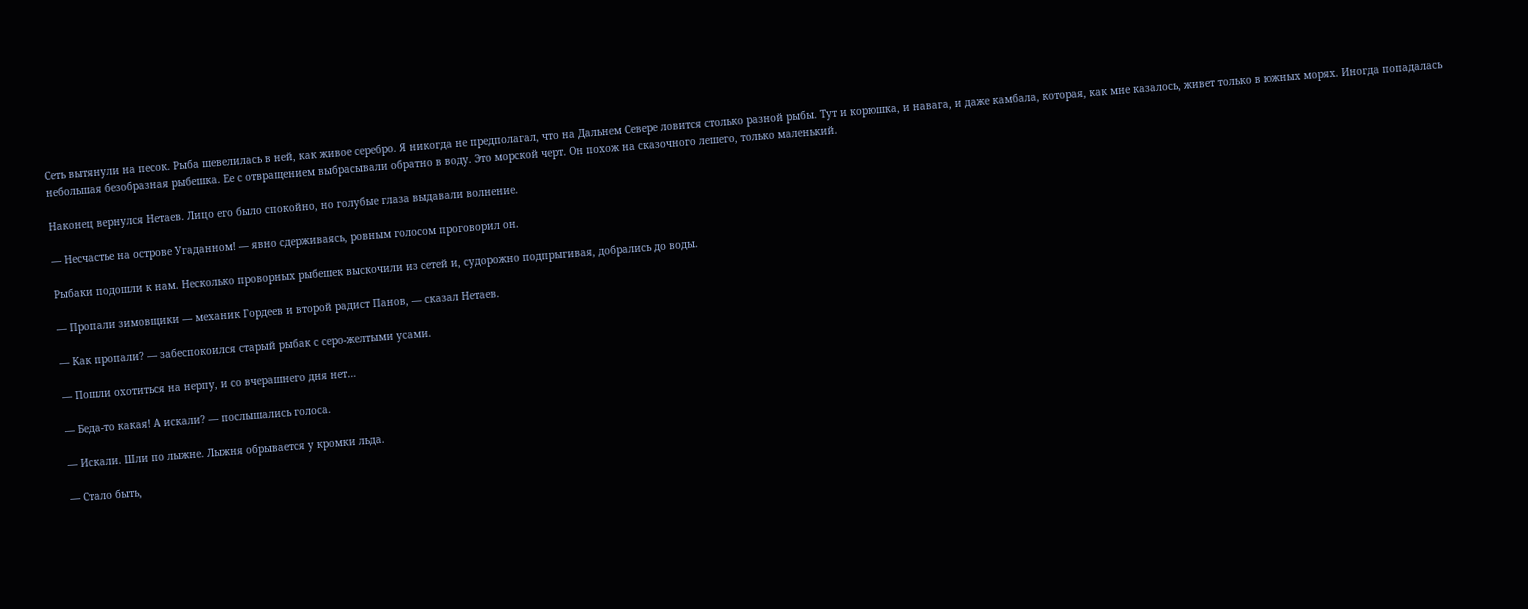Сеть вытянули на песок. Рыба шевелилась в ней, как живое серебро. Я никогда не предполагал, что на Дальнем Севере ловится столько разной рыбы. Тут и корюшка, и навага, и даже камбала, которая, как мне казалось, живет только в южных морях. Иногда попадалась небольшая безобразная рыбешка. Ее с отвращением выбрасывали обратно в воду. Это морской черт. Он похож на сказочного лешего, только маленький.

Наконец вернулся Нетаев. Лицо его было спокойно, но голубые глаза выдавали волнение.

— Несчастье на острове Угаданном! — явно сдерживаясь, ровным голосом проговорил он.

Рыбаки подошли к нам. Несколько проворных рыбешек выскочили из сетей и, судорожно подпрыгивая, добрались до воды.

— Пропали зимовщики — механик Гордеев и второй радист Панов, — сказал Нетаев.

— Как пропали? — забеспокоился старый рыбак с серо-желтыми усами.

— Пошли охотиться на нерпу, и со вчерашнего дня нет…

— Беда-то какая! А искали? — послышались голоса.

— Искали. Шли по лыжне. Лыжня обрывается у кромки льда.

— Стало быть,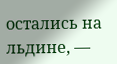остались на льдине, —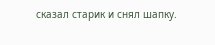сказал старик и снял шапку.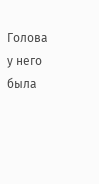Голова у него была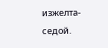изжелта-седой.